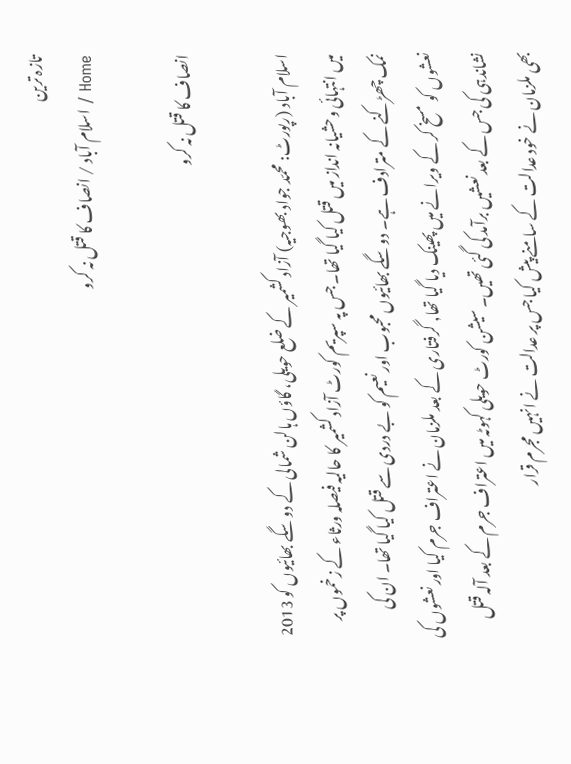تازہ ترین
Home / اسلام آباد / انصاف کا قتل نہ کرو

انصاف کا قتل نہ کرو

اسلام آباد (رپورٹ: محمّد جواد بھوجیہ) آزاد کشمیر کے ضلع حویلی، گاؤں ہالن شمالی کے دو سگے بھائیوں کو 2013 میں انتہائی وحشیانہ انداز میں قتل کیا گیا تھا۔ جس پہ سپریم کورٹ آزاد کشمیر کا حالیہ فیصلہ ورثاء کے زخموں پر نمک چھڑکنے کے مترادف ہے۔ دو سگے بھائیوں محبوب اور نعیم کو بے دردی سے قتل کیا گیا تھا۔ ان کی نعشوں کو مسخ کر کے ویرانے میں پھینک دیا گیا تھا, گرفتاری کے بعد ملزمان نے اعتراف جرم کیا اور نعشوں کی نشاندہی کی جس کے بعد نعشیں برآمد کی گئی تھیں۔ سیشن کورٹ حویلی کہوٹہ میں اعتراف جرم کے بعد آلہ قتل بھی ملزمان نے خود عدالت کے سامنے پیش کیا جس پر عدالت نے انہیں مجرم قرار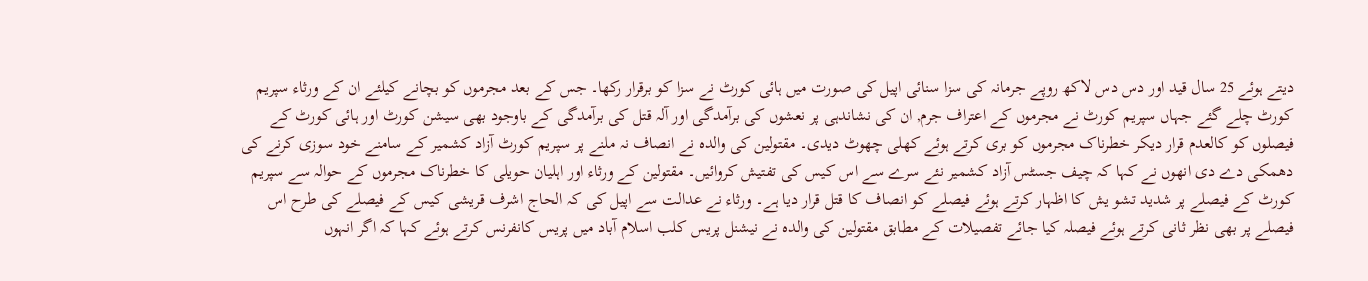دیتے ہوئے 25 سال قید اور دس دس لاکھ روپے جرمانہ کی سزا سنائی اپیل کی صورت میں ہائی کورٹ نے سزا کو برقرار رکھا۔ جس کے بعد مجرموں کو بچانے کیلئے ان کے ورثاء سپریم کورٹ چلے گئے جہاں سپریم کورٹ نے مجرموں کے اعتراف جرم, ان کی نشاندہی پر نعشوں کی برآمدگی اور آلہ قتل کی برآمدگی کے باوجود بھی سیشن کورٹ اور ہائی کورٹ کے فیصلوں کو کالعدم قرار دیکر خطرناک مجرموں کو بری کرتے ہوئے کھلی چھوٹ دیدی۔ مقتولین کی والدہ نے انصاف نہ ملنے پر سپریم کورٹ آزاد کشمیر کے سامنے خود سوزی کرنے کی دھمکی دے دی انھوں نے کہا کہ چیف جسٹس آزاد کشمیر نئے سرے سے اس کیس کی تفتیش کروائیں۔ مقتولین کے ورثاء اور اہلیان حویلی کا خطرناک مجرموں کے حوالہ سے سپریم کورٹ کے فیصلے پر شدید تشو یش کا اظہار کرتے ہوئے فیصلے کو انصاف کا قتل قرار دیا ہے۔ ورثاء نے عدالت سے اپیل کی کہ الحاج اشرف قریشی کیس کے فیصلے کی طرح اس فیصلے پر بھی نظر ثانی کرتے ہوئے فیصلہ کیا جائے تفصیلات کے مطابق مقتولین کی والدہ نے نیشنل پریس کلب اسلام آباد میں پریس کانفرنس کرتے ہوئے کہا کہ اگر انہوں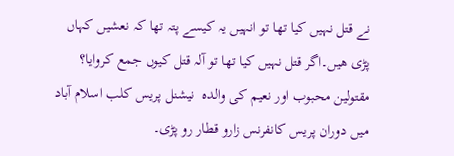نے قتل نہیں کیا تھا تو انہیں یہ کیسے پتہ تھا کہ نعشیں کہاں پڑی ھیں۔اگر قتل نہیں کیا تھا تو آلہ قتل کیوں جمع کروایا؟ مقتولین محبوب اور نعیم کی والدہ  نیشنل پریس کلب اسلام آباد میں دوران پریس کانفرنس زارو قطار رو پڑی۔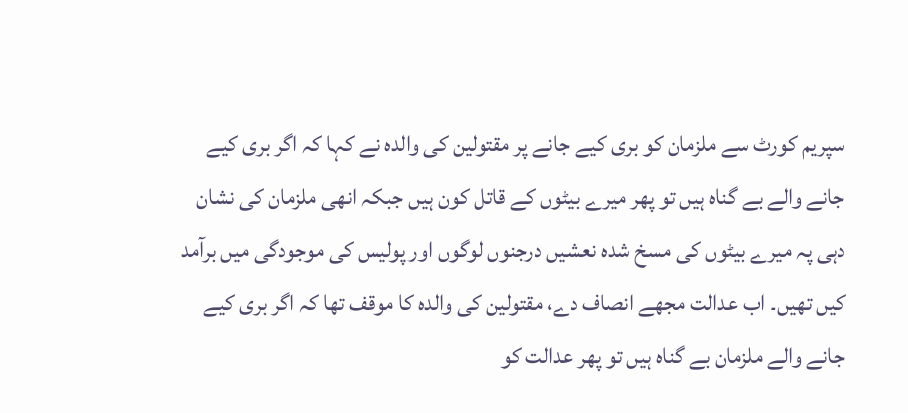سپریم کورٹ سے ملزمان کو بری کیے جانے پر مقتولین کی والدہ نے کہا کہ اگر بری کیے جانے والے بے گناہ ہیں تو پھر میرے بیٹوں کے قاتل کون ہیں جبکہ انھی ملزمان کی نشان دہی پہ میرے بیٹوں کی مسخ شدہ نعشیں درجنوں لوگوں اور پولیس کی موجودگی میں برآمد کیں تھیں۔ اب عدالت مجھے انصاف دے، مقتولین کی والدہ کا موقف تھا کہ اگر بری کیے جانے والے ملزمان بے گناہ ہیں تو پھر عدالت کو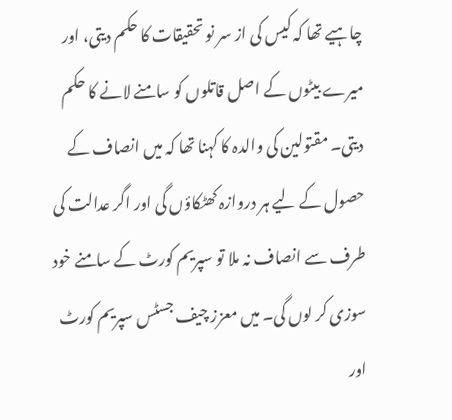چاہیے تھا کہ کیس کی از سر نو تحقیقات کا حکم دیتی، اور میرے بیٹوں کے اصل قاتلوں کو سامنے لانے کا حکم دیتی۔ مقتولین کی والدہ کا کہنا تھا کہ میں انصاف کے حصول کے لیے ہر دروازہ کھٹکاؤں گی اور اگر عدالت کی طرف سے انصاف نہ ملا تو سپریم کورٹ کے سامنے خود سوزی کر لوں گی۔ میں معزز چیف جسٹس سپریم کورٹ اور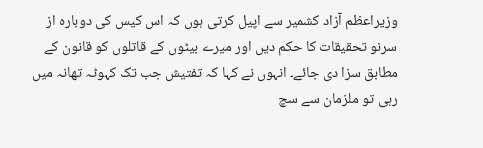وزیراعظم آزاد کشمیر سے اپیل کرتی ہوں کہ اس کیس کی دوبارہ از سرنو تحقیقات کا حکم دیں اور میرے بیٹوں کے قاتلوں کو قانون کے مطابق سزا دی جائے۔ انہوں نے کہا کہ تفتیش جب تک کہوٹہ تھانہ میں رہی تو ملزمان سے سچ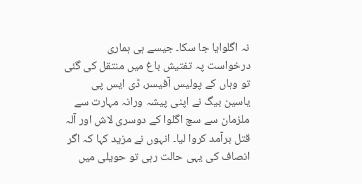نہ اگلوایا جا سکا۔ جیسے ہی ہماری درخواست پہ تفتیش باغ میں منتقل کی گئی تو وہاں کے پولیس آفیسر، ڈی ایس پی یاسین بیگ نے اپنی پیشہ ورانہ مہارت سے ملزمان سے سچ اگلوا کے دوسری لاش اور آلہ قتل برآمد کروا لیا۔ انہوں نے مزید کہا کہ اگر انصاف کی یہی حالت رہی تو حویلی میں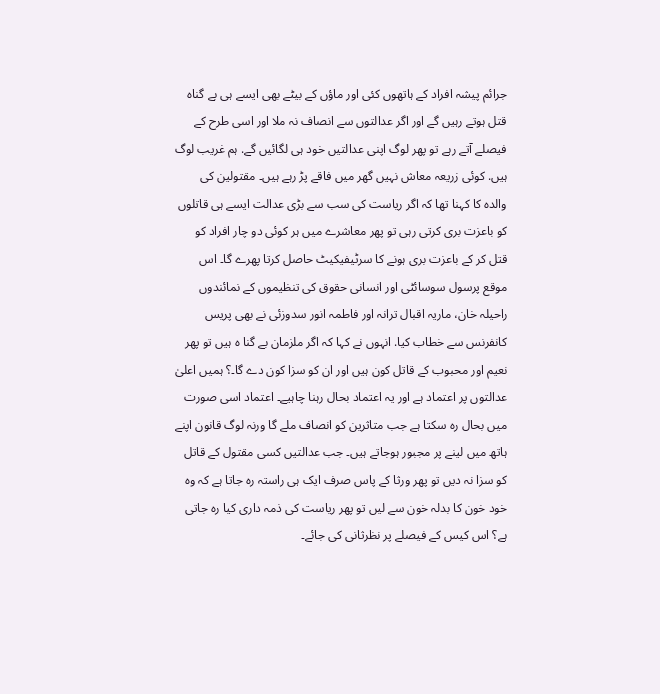جرائم پیشہ افراد کے ہاتھوں کئی اور ماؤں کے بیٹے بھی ایسے ہی بے گناہ قتل ہوتے رہیں گے اور اگر عدالتوں سے انصاف نہ ملا اور اسی طرح کے فیصلے آتے رہے تو پھر لوگ اپنی عدالتیں خود ہی لگائیں گے. ہم غریب لوگ ہیں. کوئی زریعہ معاش نہیں گھر میں فاقے پڑ رہے ہیں۔ مقتولین کی والدہ کا کہنا تھا کہ اگر ریاست کی سب سے بڑی عدالت ایسے ہی قاتلوں کو باعزت بری کرتی رہی تو پھر معاشرے میں ہر کوئی دو چار افراد کو قتل کر کے باعزت بری ہونے کا سرٹیفیکیٹ حاصل کرتا پھرے گا۔ اس موقع پرسول سوسائٹی اور انسانی حقوق کی تنظیموں کے نمائندوں راحیلہ خان، ماریہ اقبال ترانہ اور فاطمہ انور سدوزئی نے بھی پریس کانفرنس سے خطاب کیا. انہوں نے کہا کہ اگر ملزمان بے گنا ہ ہیں تو پھر نعیم اور محبوب کے قاتل کون ہیں اور ان کو سزا کون دے گا۔؟ ہمیں اعلیٰ عدالتوں پر اعتماد ہے اور یہ اعتماد بحال رہنا چاہیے۔ اعتماد اسی صورت میں بحال رہ سکتا ہے جب متاثرین کو انصاف ملے گا ورنہ لوگ قانون اپنے ہاتھ میں لینے پر مجبور ہوجاتے ہیں۔ جب عدالتیں کسی مقتول کے قاتل کو سزا نہ دیں تو پھر ورثا کے پاس صرف ایک ہی راستہ رہ جاتا ہے کہ وہ خود خون کا بدلہ خون سے لیں تو پھر ریاست کی ذمہ داری کیا رہ جاتی ہے؟ اس کیس کے فیصلے پر نظرثانی کی جائے۔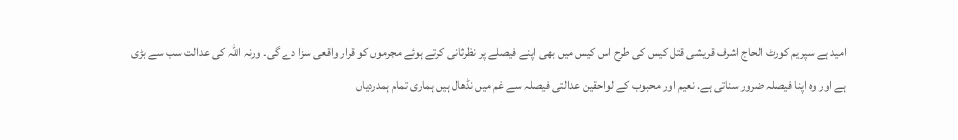امید ہے سپریم کورٹ الحاج اشرف قریشی قتل کیس کی طرح اس کیس میں بھی اپنے فیصلے پر نظرثانی کرتے ہوئے مجرموں کو قرار واقعی سزا دے گی۔ ورنہ اللہ کی عدالت سب سے بڑی ہے اور وہ اپنا فیصلہ ضرور سناتی ہے. نعیم اور محبوب کے لواحقین عدالتی فیصلہ سے غم میں نڈھال ہیں ہماری تمام ہمدردیاں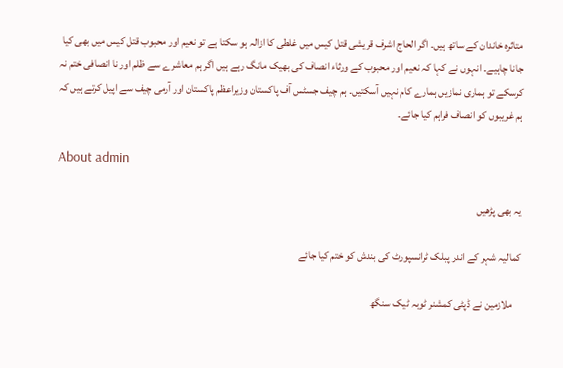متاثرہ خاندان کے ساتھ ہیں۔ اگر الحاج اشرف قریشی قتل کیس میں غلطی کا ازالہ ہو سکتا ہے تو نعیم اور محبوب قتل کیس میں بھی کیا جانا چاہیے۔ انہوں نے کہا کہ نعیم اور محبوب کے ورثاء انصاف کی بھیک مانگ رہے ہیں اگر ہم معاشرے سے ظلم اور نا انصافی ختم نہ کرسکے تو ہماری نمازیں ہمارے کام نہیں آسکتیں۔ ہم چیف جسٹس آف پاکستان وزیراعظم پاکستان اور آرمی چیف سے اپیل کرتے ہیں کہ ہم غریبوں کو انصاف فراہم کیا جائے۔

About admin

یہ بھی پڑھیں

کمالیہ شہر کے اندر پبلک ٹرانسپورٹ کی بندش کو ختم کیا جائے

    ملازمین نے ڈپٹی کمشنر ٹوبہ ٹیک سنگھ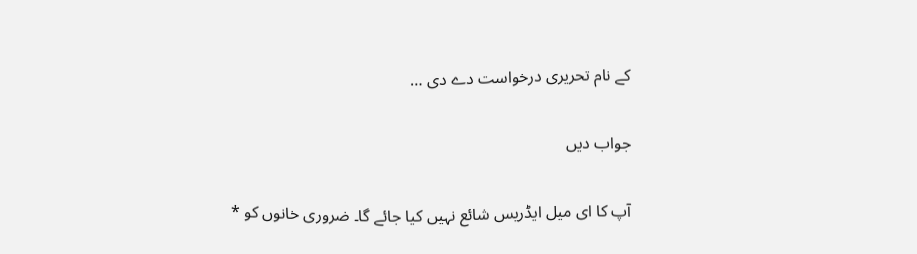کے نام تحریری درخواست دے دی …

جواب دیں

آپ کا ای میل ایڈریس شائع نہیں کیا جائے گا۔ ضروری خانوں کو *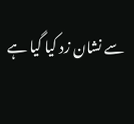سے نشان زد کیا گیا ہے